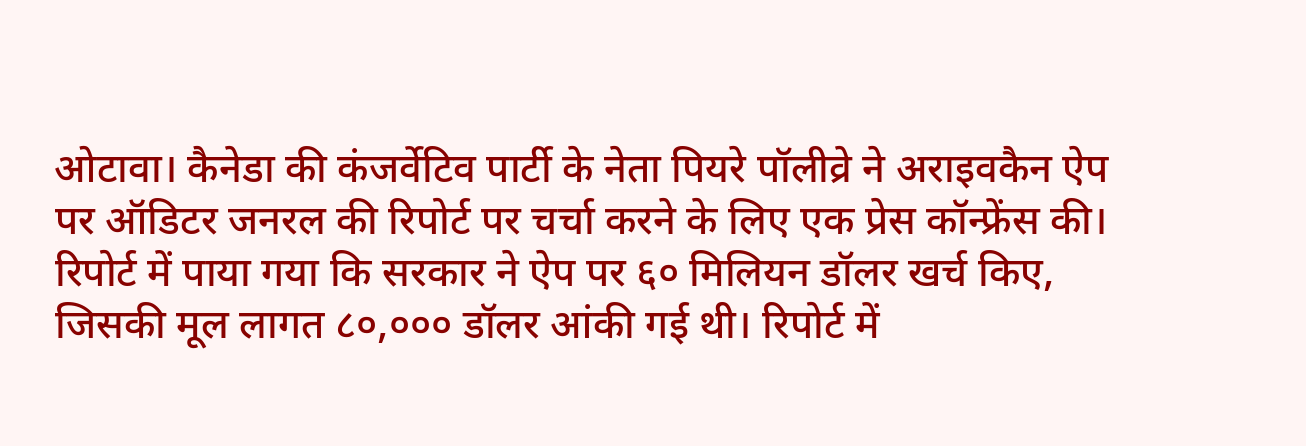ओटावा। कैनेडा की कंजर्वेटिव पार्टी के नेता पियरे पॉलीव्रे ने अराइवकैन ऐप पर ऑडिटर जनरल की रिपोर्ट पर चर्चा करने के लिए एक प्रेस कॉन्फ्रेंस की। रिपोर्ट में पाया गया कि सरकार ने ऐप पर ६० मिलियन डॉलर खर्च किए, जिसकी मूल लागत ८०,००० डॉलर आंकी गई थी। रिपोर्ट में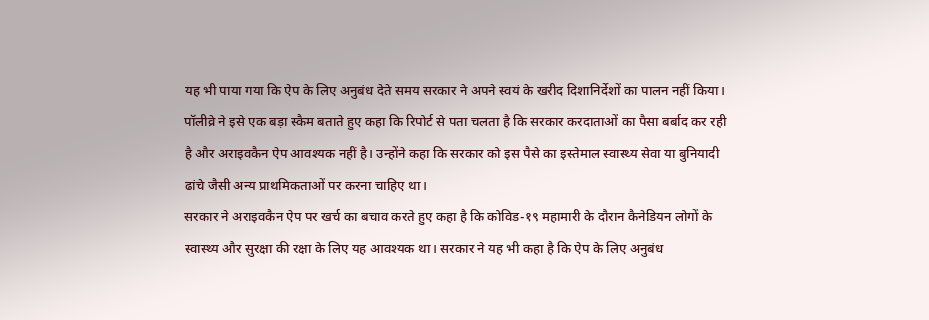यह भी पाया गया कि ऐप के लिए अनुबंध देते समय सरकार ने अपने स्वयं के खरीद दिशानिर्देशों का पालन नहीं किया।
पॉलीव्रे ने इसे एक बड़ा स्कैम बताते हुए कहा कि रिपोर्ट से पता चलता है कि सरकार करदाताओं का पैसा बर्बाद कर रही है और अराइवकैन ऐप आवश्यक नहीं है। उन्होंने कहा कि सरकार को इस पैसे का इस्तेमाल स्वास्थ्य सेवा या बुनियादी ढांचे जैसी अन्य प्राथमिकताओं पर करना चाहिए था।
सरकार ने अराइवकैन ऐप पर खर्च का बचाव करते हुए कहा है कि कोविड-१९ महामारी के दौरान कैनेडियन लोगों के स्वास्थ्य और सुरक्षा की रक्षा के लिए यह आवश्यक था। सरकार ने यह भी कहा है कि ऐप के लिए अनुबंध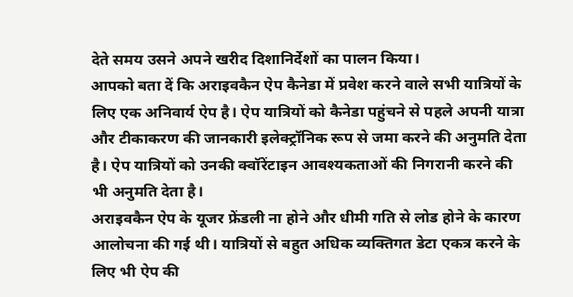देते समय उसने अपने खरीद दिशानिर्देशों का पालन किया।
आपको बता दें कि अराइवकैन ऐप कैनेडा में प्रवेश करने वाले सभी यात्रियों के लिए एक अनिवार्य ऐप है। ऐप यात्रियों को कैनेडा पहुंचने से पहले अपनी यात्रा और टीकाकरण की जानकारी इलेक्ट्रॉनिक रूप से जमा करने की अनुमति देता है। ऐप यात्रियों को उनकी क्वॉरेंटाइन आवश्यकताओं की निगरानी करने की भी अनुमति देता है।
अराइवकैन ऐप के यूजर फ्रेंडली ना होने और धीमी गति से लोड होने के कारण आलोचना की गई थी। यात्रियों से बहुत अधिक व्यक्तिगत डेटा एकत्र करने के लिए भी ऐप की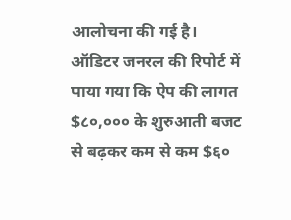आलोचना की गई है।
ऑडिटर जनरल की रिपोर्ट में पाया गया कि ऐप की लागत $८०,००० के शुरुआती बजट से बढ़कर कम से कम $६०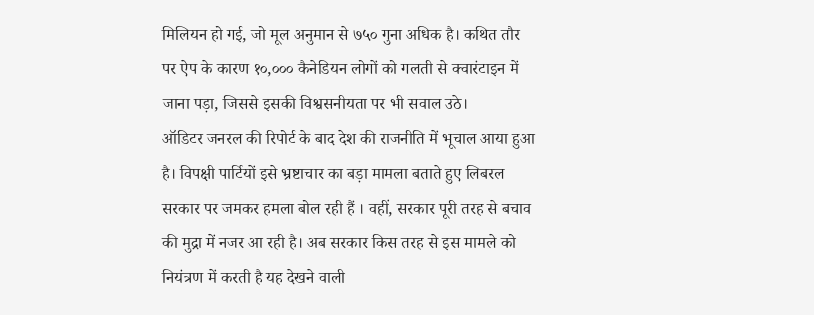मिलियन हो गई, जो मूल अनुमान से ७५० गुना अधिक है। कथित तौर पर ऐप के कारण १०,००० कैनेडियन लोगों को गलती से क्वारंटाइन में जाना पड़ा, जिससे इसकी विश्वसनीयता पर भी सवाल उठे।
ऑडिटर जनरल की रिपोर्ट के बाद देश की राजनीति में भूचाल आया हुआ है। विपक्षी पार्टियों इसे भ्रष्टाचार का बड़ा मामला बताते हुए लिबरल सरकार पर जमकर हमला बोल रही हैं । वहीं, सरकार पूरी तरह से बचाव की मुद्रा में नजर आ रही है। अब सरकार किस तरह से इस मामले को नियंत्रण में करती है यह देखने वाली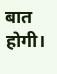बात होगी।